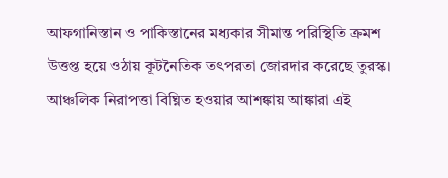আফগানিস্তান ও পাকিস্তানের মধ্যকার সীমান্ত পরিস্থিতি ক্রমশ উত্তপ্ত হয়ে ওঠায় কূটনৈতিক তৎপরতা জোরদার করেছে তুরস্ক। আঞ্চলিক নিরাপত্তা বিঘ্নিত হওয়ার আশঙ্কায় আঙ্কারা এই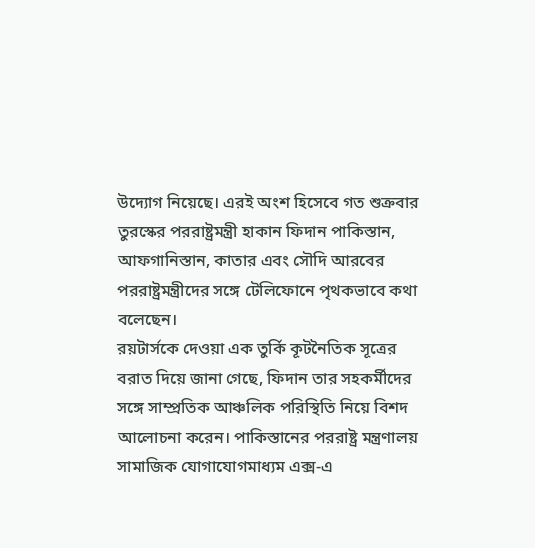উদ্যোগ নিয়েছে। এরই অংশ হিসেবে গত শুক্রবার তুরস্কের পররাষ্ট্রমন্ত্রী হাকান ফিদান পাকিস্তান, আফগানিস্তান, কাতার এবং সৌদি আরবের পররাষ্ট্রমন্ত্রীদের সঙ্গে টেলিফোনে পৃথকভাবে কথা বলেছেন।
রয়টার্সকে দেওয়া এক তুর্কি কূটনৈতিক সূত্রের বরাত দিয়ে জানা গেছে, ফিদান তার সহকর্মীদের সঙ্গে সাম্প্রতিক আঞ্চলিক পরিস্থিতি নিয়ে বিশদ আলোচনা করেন। পাকিস্তানের পররাষ্ট্র মন্ত্রণালয় সামাজিক যোগাযোগমাধ্যম এক্স-এ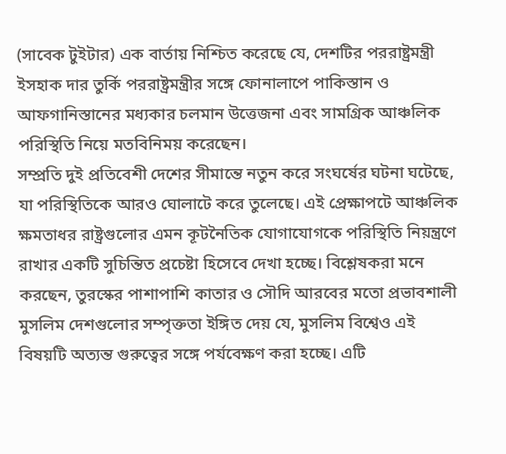(সাবেক টুইটার) এক বার্তায় নিশ্চিত করেছে যে, দেশটির পররাষ্ট্রমন্ত্রী ইসহাক দার তুর্কি পররাষ্ট্রমন্ত্রীর সঙ্গে ফোনালাপে পাকিস্তান ও আফগানিস্তানের মধ্যকার চলমান উত্তেজনা এবং সামগ্রিক আঞ্চলিক পরিস্থিতি নিয়ে মতবিনিময় করেছেন।
সম্প্রতি দুই প্রতিবেশী দেশের সীমান্তে নতুন করে সংঘর্ষের ঘটনা ঘটেছে, যা পরিস্থিতিকে আরও ঘোলাটে করে তুলেছে। এই প্রেক্ষাপটে আঞ্চলিক ক্ষমতাধর রাষ্ট্রগুলোর এমন কূটনৈতিক যোগাযোগকে পরিস্থিতি নিয়ন্ত্রণে রাখার একটি সুচিন্তিত প্রচেষ্টা হিসেবে দেখা হচ্ছে। বিশ্লেষকরা মনে করছেন, তুরস্কের পাশাপাশি কাতার ও সৌদি আরবের মতো প্রভাবশালী মুসলিম দেশগুলোর সম্পৃক্ততা ইঙ্গিত দেয় যে, মুসলিম বিশ্বেও এই বিষয়টি অত্যন্ত গুরুত্বের সঙ্গে পর্যবেক্ষণ করা হচ্ছে। এটি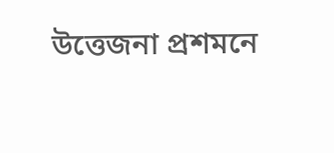উত্তেজনা প্রশমনে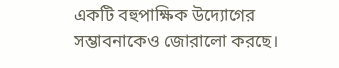একটি বহুপাক্ষিক উদ্যোগের সম্ভাবনাকেও জোরালো করছে।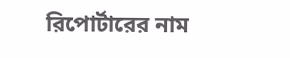রিপোর্টারের নাম